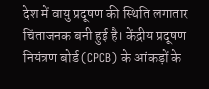देश में वायु प्रदूषण की स्थिति लगातार चिंताजनक बनी हुई है। केंद्रीय प्रदूषण नियंत्रण बोर्ड (CPCB) के आंकड़ों के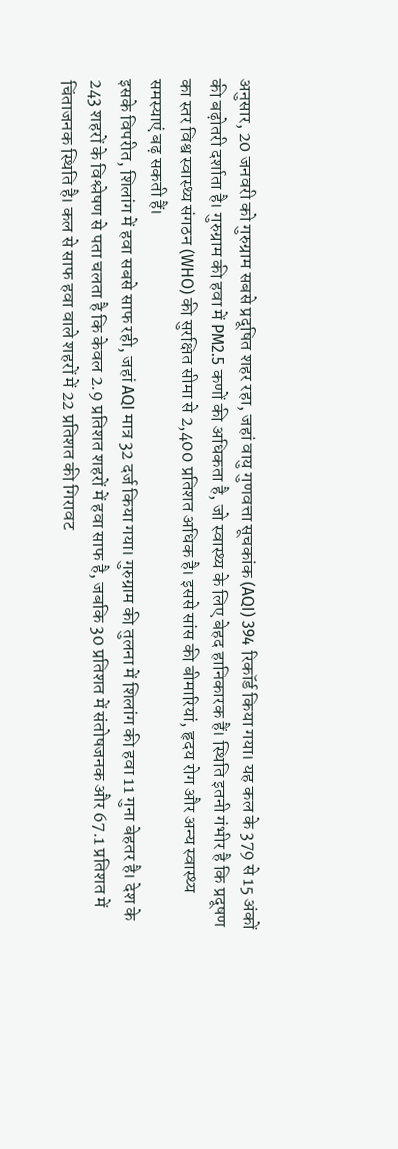अनुसार, 20 जनवरी को गुरुग्राम सबसे प्रदूषित शहर रहा, जहां वायु गुणवत्ता सूचकांक (AQI) 394 रिकॉर्ड किया गया। यह कल के 379 से 15 अंकों की बढ़ोतरी दर्शाता है। गुरुग्राम की हवा में PM2.5 कणों की अधिकता है, जो स्वास्थ्य के लिए बेहद हानिकारक हैं। स्थिति इतनी गंभीर है कि प्रदूषण का स्तर विश्व स्वास्थ्य संगठन (WHO) की सुरक्षित सीमा से 2,400 प्रतिशत अधिक है। इससे सांस की बीमारियां, हृदय रोग और अन्य स्वास्थ्य समस्याएं बढ़ सकती हैं।
इसके विपरीत, शिलांग में हवा सबसे साफ रही, जहां AQI मात्र 32 दर्ज किया गया। गुरुग्राम की तुलना में शिलांग की हवा 11 गुना बेहतर है। देश के 243 शहरों के विश्लेषण से पता चलता है कि केवल 2.9 प्रतिशत शहरों में हवा साफ है, जबकि 30 प्रतिशत में संतोषजनक और 67.1 प्रतिशत में चिंताजनक स्थिति है। कल से साफ हवा वाले शहरों में 22 प्रतिशत की गिरावट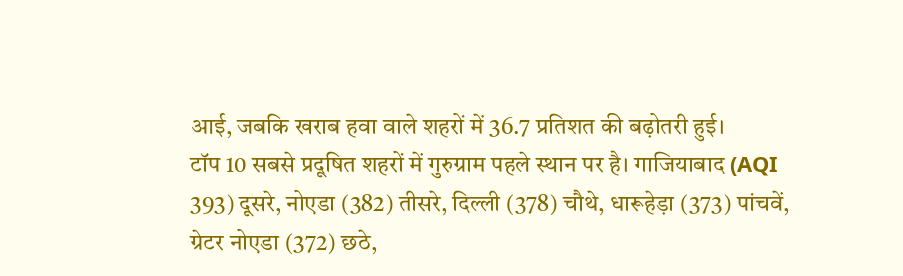आई, जबकि खराब हवा वाले शहरों में 36.7 प्रतिशत की बढ़ोतरी हुई।
टॉप 10 सबसे प्रदूषित शहरों में गुरुग्राम पहले स्थान पर है। गाजियाबाद (AQI 393) दूसरे, नोएडा (382) तीसरे, दिल्ली (378) चौथे, धारूहेड़ा (373) पांचवें, ग्रेटर नोएडा (372) छठे,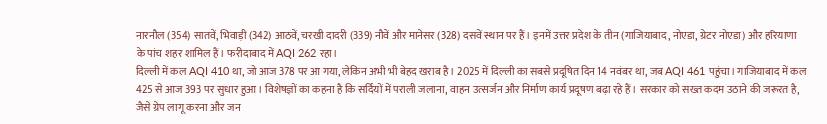नारनौल (354) सातवें, भिवाड़ी (342) आठवें, चरखी दादरी (339) नौवें और मानेसर (328) दसवें स्थान पर हैं। इनमें उत्तर प्रदेश के तीन (गाजियाबाद, नोएडा, ग्रेटर नोएडा) और हरियाणा के पांच शहर शामिल हैं। फरीदाबाद में AQI 262 रहा।
दिल्ली में कल AQI 410 था, जो आज 378 पर आ गया, लेकिन अभी भी बेहद खराब है। 2025 में दिल्ली का सबसे प्रदूषित दिन 14 नवंबर था, जब AQI 461 पहुंचा। गाजियाबाद में कल 425 से आज 393 पर सुधार हुआ। विशेषज्ञों का कहना है कि सर्दियों में पराली जलाना, वाहन उत्सर्जन और निर्माण कार्य प्रदूषण बढ़ा रहे हैं। सरकार को सख्त कदम उठाने की जरूरत है, जैसे ग्रेप लागू करना और जन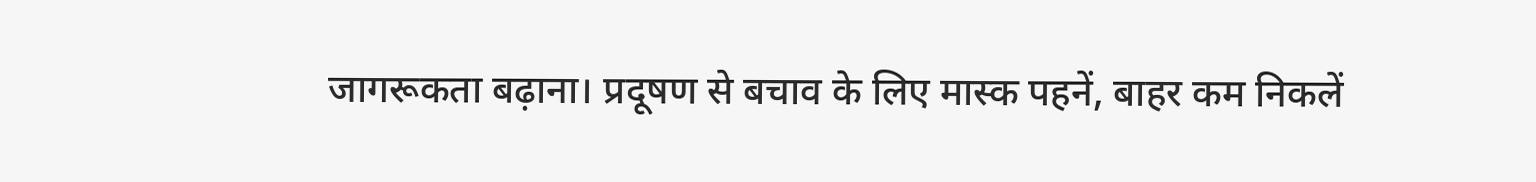जागरूकता बढ़ाना। प्रदूषण से बचाव के लिए मास्क पहनें, बाहर कम निकलें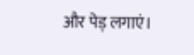और पेड़ लगाएं।